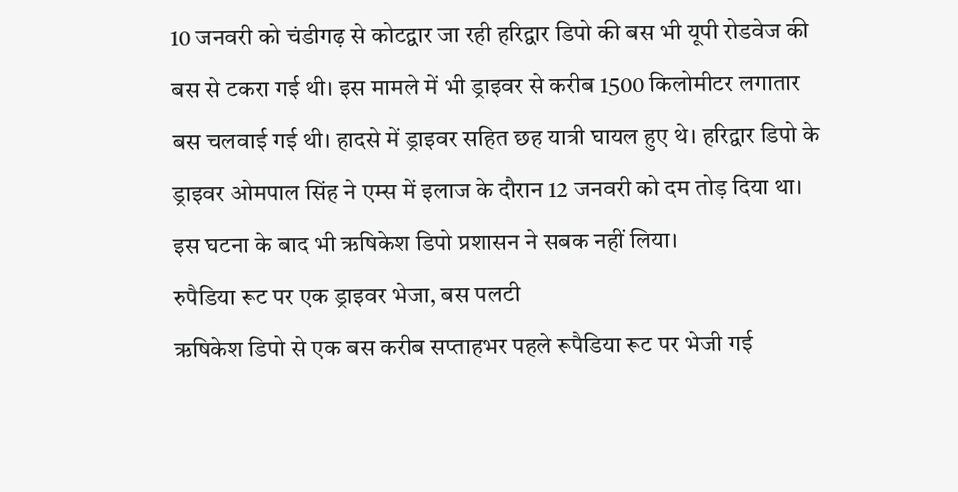10 जनवरी को चंडीगढ़ से कोटद्वार जा रही हरिद्वार डिपो की बस भी यूपी रोडवेज की बस से टकरा गई थी। इस मामले में भी ड्राइवर से करीब 1500 किलोमीटर लगातार बस चलवाई गई थी। हादसे में ड्राइवर सहित छह यात्री घायल हुए थे। हरिद्वार डिपो के ड्राइवर ओमपाल सिंह ने एम्स में इलाज के दौरान 12 जनवरी को दम तोड़ दिया था। इस घटना के बाद भी ऋषिकेश डिपो प्रशासन ने सबक नहीं लिया।
रुपैडिया रूट पर एक ड्राइवर भेजा, बस पलटी
ऋषिकेश डिपो से एक बस करीब सप्ताहभर पहले रूपैडिया रूट पर भेजी गई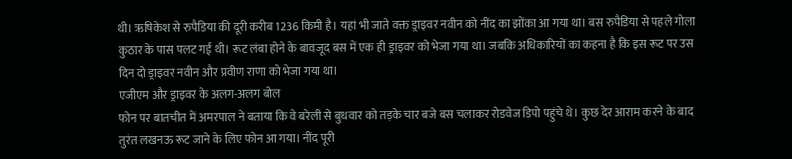थी। ऋषिकेश से रुपैडिया की दूरी करीब 1236 किमी है। यहां भी जाते वक्त ड्राइवर नवीन को नींद का झोंका आ गया था। बस रुपैडिया से पहले गोला कुठार के पास पलट गई थी। रूट लंबा होने के बावजूद बस में एक ही ड्राइवर को भेजा गया था। जबकि अधिकारियों का कहना है कि इस रूट पर उस दिन दो ड्राइवर नवीन और प्रवीण राणा को भेजा गया था।
एजीएम और ड्राइवर के अलग-अलग बोल
फोन पर बातचीत में अमरपाल ने बताया कि वे बरेली से बुधवार को तड़के चार बजे बस चलाकर रोडवेज डिपो पहुंचे थे। कुछ देर आराम करने के बाद तुरंत लखनऊ रूट जाने के लिए फोन आ गया। नींद पूरी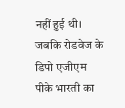नहीं हुई थी। जबकि रोडवेज के डिपो एजीएम पीके भारती का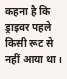कहना है कि ड्राइवर पहले किसी रूट से नहीं आया था।